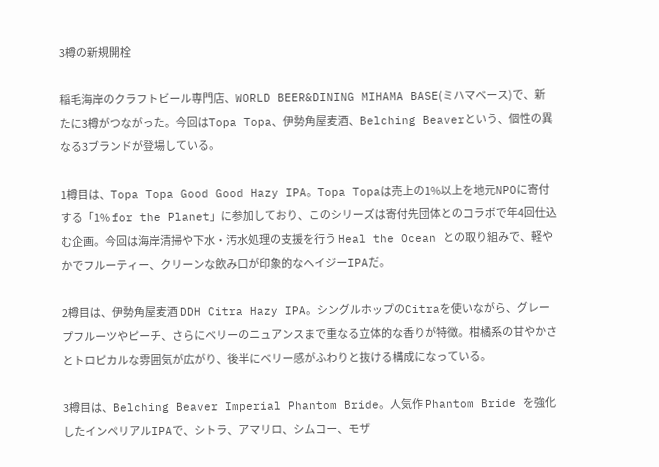3樽の新規開栓

稲毛海岸のクラフトビール専門店、WORLD BEER&DINING MIHAMA BASE(ミハマベース)で、新たに3樽がつながった。今回はTopa Topa、伊勢角屋麦酒、Belching Beaverという、個性の異なる3ブランドが登場している。

1樽目は、Topa Topa Good Good Hazy IPA。Topa Topaは売上の1%以上を地元NPOに寄付する「1% for the Planet」に参加しており、このシリーズは寄付先団体とのコラボで年4回仕込む企画。今回は海岸清掃や下水・汚水処理の支援を行う Heal the Ocean との取り組みで、軽やかでフルーティー、クリーンな飲み口が印象的なヘイジーIPAだ。

2樽目は、伊勢角屋麦酒 DDH Citra Hazy IPA。シングルホップのCitraを使いながら、グレープフルーツやピーチ、さらにベリーのニュアンスまで重なる立体的な香りが特徴。柑橘系の甘やかさとトロピカルな雰囲気が広がり、後半にベリー感がふわりと抜ける構成になっている。

3樽目は、Belching Beaver Imperial Phantom Bride。人気作 Phantom Bride を強化したインペリアルIPAで、シトラ、アマリロ、シムコー、モザ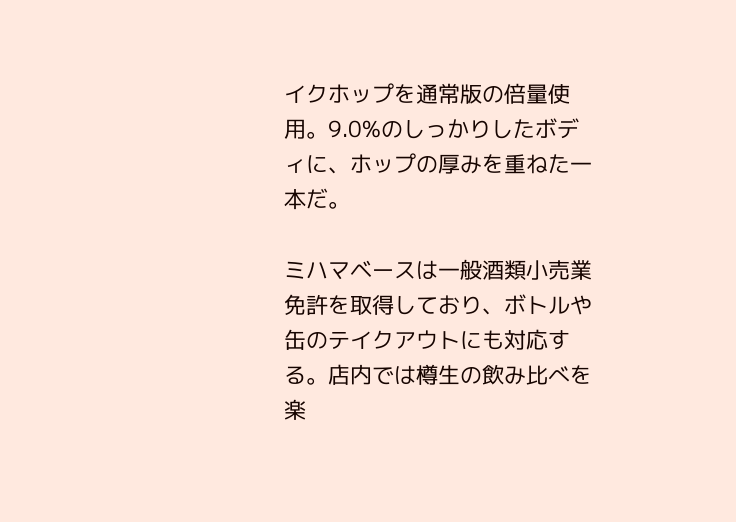イクホップを通常版の倍量使用。9.0%のしっかりしたボディに、ホップの厚みを重ねた一本だ。

ミハマベースは一般酒類小売業免許を取得しており、ボトルや缶のテイクアウトにも対応する。店内では樽生の飲み比べを楽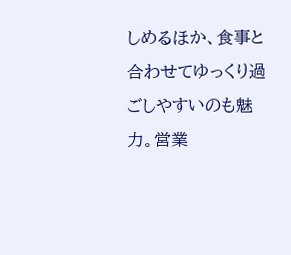しめるほか、食事と合わせてゆっくり過ごしやすいのも魅力。営業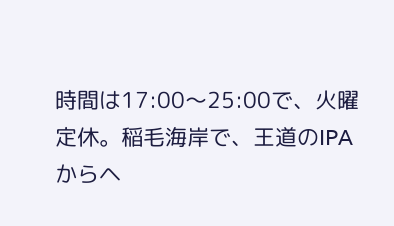時間は17:00〜25:00で、火曜定休。稲毛海岸で、王道のIPAからヘ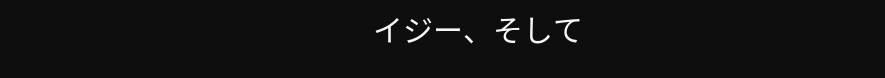イジー、そして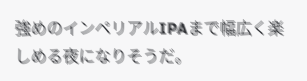強めのインペリアルIPAまで幅広く楽しめる夜になりそうだ。